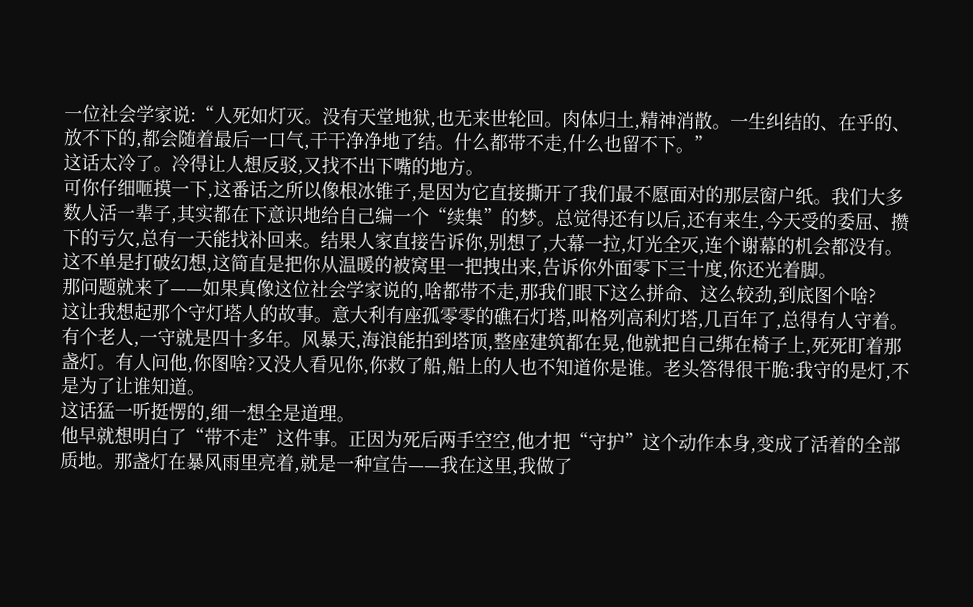一位社会学家说:“人死如灯灭。没有天堂地狱,也无来世轮回。肉体归土,精神消散。一生纠结的、在乎的、放不下的,都会随着最后一口气,干干净净地了结。什么都带不走,什么也留不下。”
这话太冷了。冷得让人想反驳,又找不出下嘴的地方。
可你仔细咂摸一下,这番话之所以像根冰锥子,是因为它直接撕开了我们最不愿面对的那层窗户纸。我们大多数人活一辈子,其实都在下意识地给自己编一个“续集”的梦。总觉得还有以后,还有来生,今天受的委屈、攒下的亏欠,总有一天能找补回来。结果人家直接告诉你,别想了,大幕一拉,灯光全灭,连个谢幕的机会都没有。这不单是打破幻想,这简直是把你从温暖的被窝里一把拽出来,告诉你外面零下三十度,你还光着脚。
那问题就来了——如果真像这位社会学家说的,啥都带不走,那我们眼下这么拼命、这么较劲,到底图个啥?
这让我想起那个守灯塔人的故事。意大利有座孤零零的礁石灯塔,叫格列高利灯塔,几百年了,总得有人守着。有个老人,一守就是四十多年。风暴天,海浪能拍到塔顶,整座建筑都在晃,他就把自己绑在椅子上,死死盯着那盏灯。有人问他,你图啥?又没人看见你,你救了船,船上的人也不知道你是谁。老头答得很干脆:我守的是灯,不是为了让谁知道。
这话猛一听挺愣的,细一想全是道理。
他早就想明白了“带不走”这件事。正因为死后两手空空,他才把“守护”这个动作本身,变成了活着的全部质地。那盏灯在暴风雨里亮着,就是一种宣告——我在这里,我做了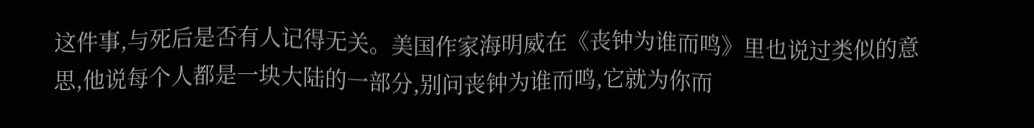这件事,与死后是否有人记得无关。美国作家海明威在《丧钟为谁而鸣》里也说过类似的意思,他说每个人都是一块大陆的一部分,别问丧钟为谁而鸣,它就为你而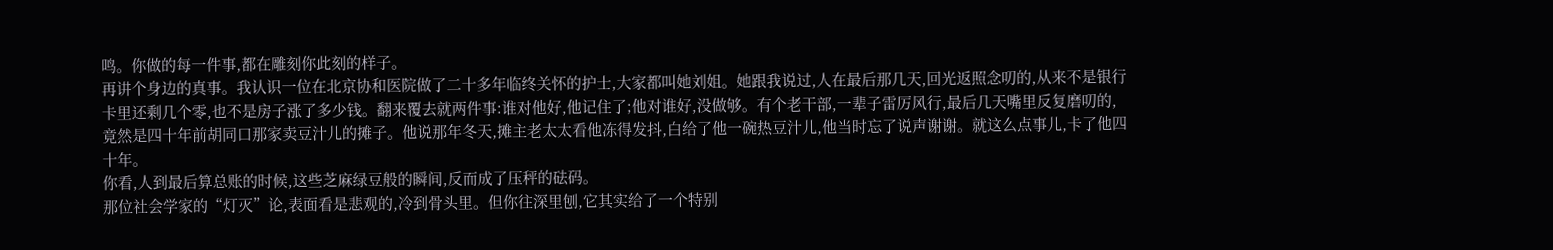鸣。你做的每一件事,都在雕刻你此刻的样子。
再讲个身边的真事。我认识一位在北京协和医院做了二十多年临终关怀的护士,大家都叫她刘姐。她跟我说过,人在最后那几天,回光返照念叨的,从来不是银行卡里还剩几个零,也不是房子涨了多少钱。翻来覆去就两件事:谁对他好,他记住了;他对谁好,没做够。有个老干部,一辈子雷厉风行,最后几天嘴里反复磨叨的,竟然是四十年前胡同口那家卖豆汁儿的摊子。他说那年冬天,摊主老太太看他冻得发抖,白给了他一碗热豆汁儿,他当时忘了说声谢谢。就这么点事儿,卡了他四十年。
你看,人到最后算总账的时候,这些芝麻绿豆般的瞬间,反而成了压秤的砝码。
那位社会学家的“灯灭”论,表面看是悲观的,冷到骨头里。但你往深里刨,它其实给了一个特别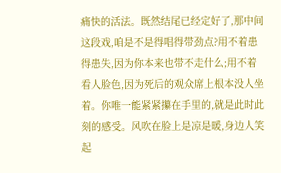痛快的活法。既然结尾已经定好了,那中间这段戏,咱是不是得唱得带劲点?用不着患得患失,因为你本来也带不走什么;用不着看人脸色,因为死后的观众席上根本没人坐着。你唯一能紧紧攥在手里的,就是此时此刻的感受。风吹在脸上是凉是暖,身边人笑起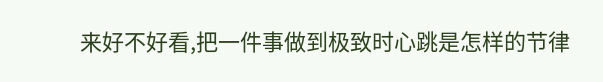来好不好看,把一件事做到极致时心跳是怎样的节律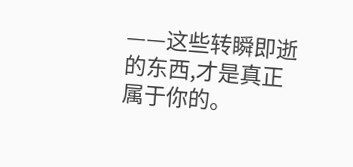——这些转瞬即逝的东西,才是真正属于你的。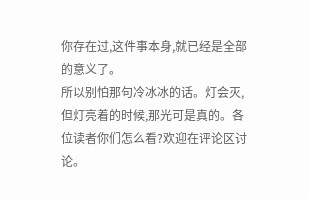你存在过,这件事本身,就已经是全部的意义了。
所以别怕那句冷冰冰的话。灯会灭,但灯亮着的时候,那光可是真的。各位读者你们怎么看?欢迎在评论区讨论。